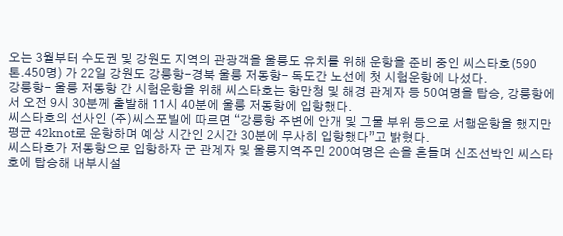오는 3월부터 수도권 및 강원도 지역의 관광객을 울릉도 유치를 위해 운항을 준비 중인 씨스타호(590톤.450명) 가 22일 강원도 강릉항-경북 울릉 저동항- 독도간 노선에 첫 시험운항에 나섰다.
강릉항- 울릉 저동항 간 시험운항을 위해 씨스타호는 항만청 및 해경 관계자 등 50여명을 탑승, 강릉항에서 오전 9시 30분께 출발해 11시 40분에 울릉 저동항에 입항했다.
씨스타호의 선사인 (주)씨스포빌에 따르면 “강릉항 주변에 안개 및 그물 부위 등으로 서행운항을 했지만 평균 42knot로 운항하며 예상 시간인 2시간 30분에 무사히 입항했다”고 밝혔다.
씨스타호가 저동항으로 입항하자 군 관계자 및 울릉지역주민 200여명은 손을 흔들며 신조선박인 씨스타호에 탑승해 내부시설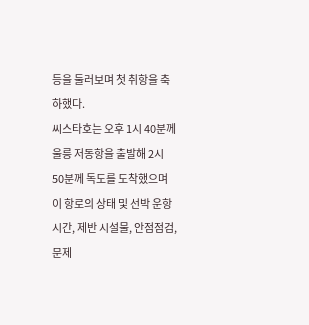등을 둘러보며 첫 취항을 축하했다.
씨스타호는 오후 1시 40분께 울릉 저동항을 출발해 2시 50분께 독도를 도착했으며 이 항로의 상태 및 선박 운항시간, 제반 시설물, 안점점검, 문제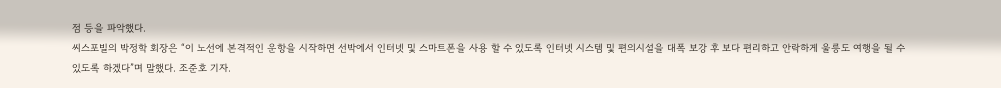점 등을 파악했다.
씨스포빌의 박정학 회장은 “이 노선에 본격적인 운항을 시작하면 선박에서 인터넷 및 스마트폰을 사용 할 수 있도록 인터넷 시스템 및 편의시설을 대폭 보강 후 보다 편리하고 안락하게 울릉도 여행을 될 수 있도록 하겠다”며 말했다. 조준호 기자.